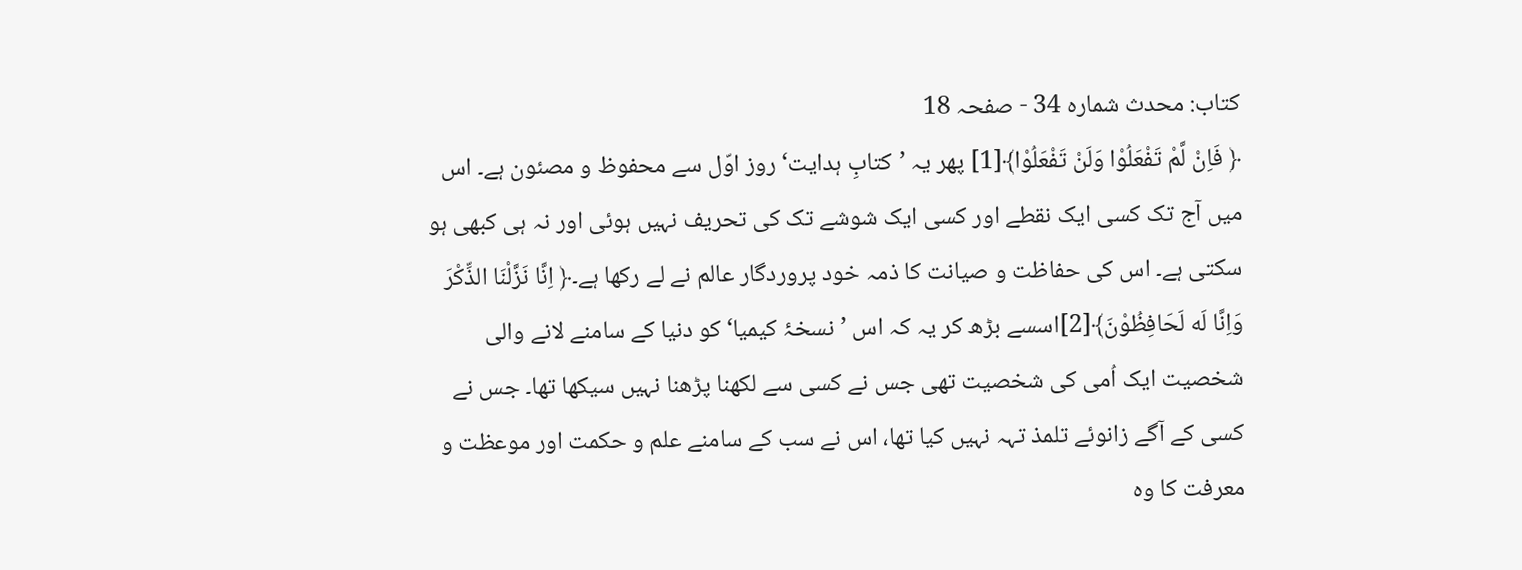کتاب: محدث شمارہ 34 - صفحہ 18
﴿ فَاِنْ لَّمْ تَفْعَلُوْا وَلَنْ تَفْعَلُوْا﴾[1] پھر یہ ’کتابِ ہدایت‘ روز اوّل سے محفوظ و مصئون ہے۔ اس میں آج تک کسی ایک نقطے اور کسی ایک شوشے تک کی تحریف نہیں ہوئی اور نہ ہی کبھی ہو سکتی ہے۔ اس کی حفاظت و صیانت کا ذمہ خود پروردگار عالم نے لے رکھا ہے۔﴿ اِنَّا نَزَّلْنَا الذِّكْرَ وَاِنَّا لَه لَحَافِظُوْنَ﴾[2]اسسے بڑھ کر یہ کہ اس ’نسخۂ کیمیا‘ کو دنیا کے سامنے لانے والی شخصیت ایک اُمی کی شخصیت تھی جس نے کسی سے لکھنا پڑھنا نہیں سیکھا تھا۔ جس نے کسی کے آگے زانوئے تلمذ تہہ نہیں کیا تھا، اس نے سب کے سامنے علم و حکمت اور موعظت و معرفت کا وہ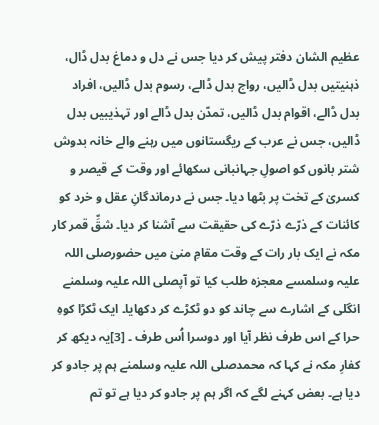عظیم الشان دفتر پیش کر دیا جس نے دل و دماغ بدل ڈال، ذہنیتیں بدل ڈالیں، رواج بدل ڈالے، رسوم بدل ڈالیں، افراد بدل ڈالے، اقوام بدل ڈالیں، تمدّن بدل ڈالے اور تہذیبیں بدل ڈالیں، جس نے عرب کے ریگستانوں میں رہنے والے خانہ بدوش شتر بانوں کو اصولِ جہانبانی سکھائے اور وقت کے قیصر و کسریٰ کے تخت پر بٹھا دیا۔ جس نے درماندگانِ عقل و خرد کو کائنات کے ذرّے ذرّے کی حقیقت سے آشنا کر دیا۔ شقِّ قمر کار مکہ نے ایک بار رات کے وقت مقامِ منیٰ میں حضورصلی اللہ علیہ وسلمسے معجزہ طلب کیا تو آپصلی اللہ علیہ وسلمنے انگلی کے اشارے سے چاند کو دو ٹکڑے کر دکھایا۔ ایک ٹکڑا کوہِ حرا کے اس طرف نظر آیا اور دوسرا اُس طرف ۔ [3]یہ دیکھ کر کفارِ مکہ نے کہا کہ محمدصلی اللہ علیہ وسلمنے ہم پر جادو کر دیا ہے۔ بعض کہنے لگے کہ اگر ہم پر جادو کر دیا ہے تو تم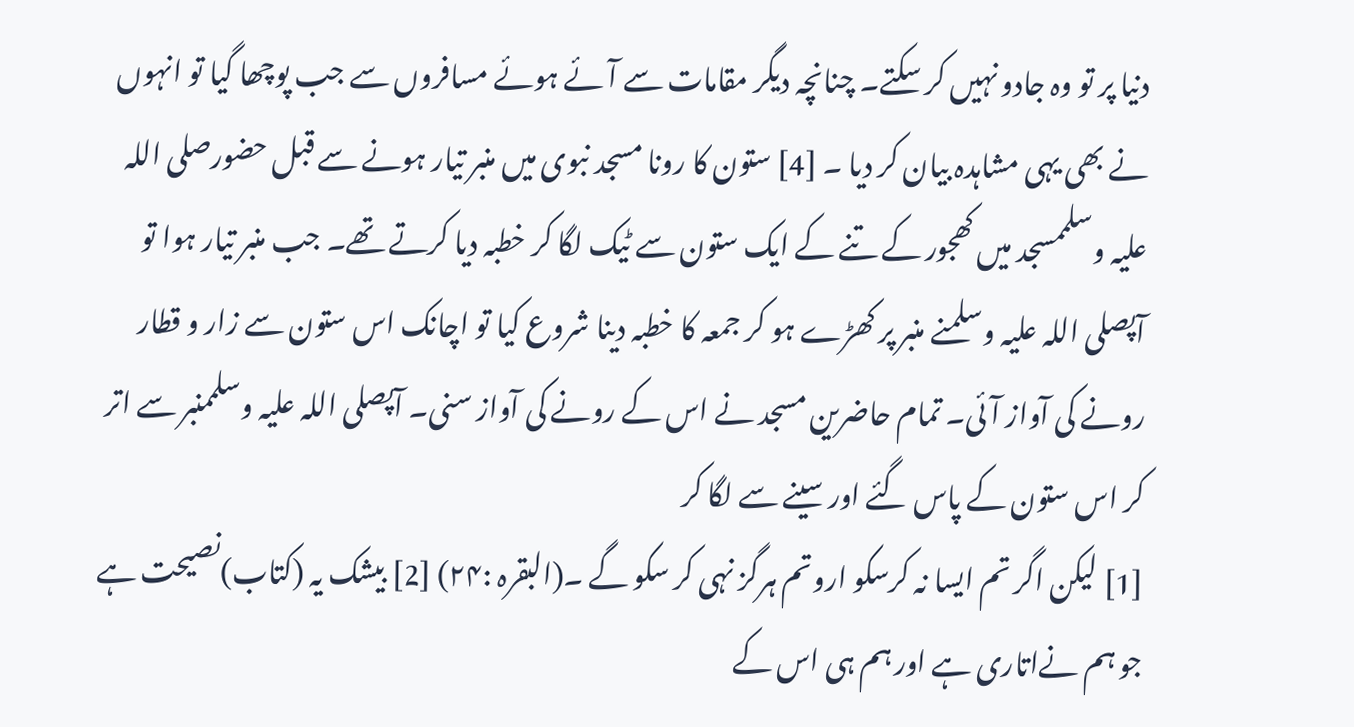دنیا پر تو وہ جادو نہیں کر سکتے۔ چنانچہ دیگر مقامات سے آئے ہوئے مسافروں سے جب پوچھا گیا تو انہوں نے بھی یہی مشاہدہ بیان کر دیا ۔ [4] ستون کا رونا مسجد نبوی میں منبر تیار ہونے سے قبل حضورصلی اللہ علیہ وسلممسجد میں کھجور کے تنے کے ایک ستون سے ٹیک لگا کر خطبہ دیا کرتے تھے۔ جب منبر تیار ہوا تو آپصلی اللہ علیہ وسلمنے منبر پر کھڑے ہو کر جمعہ کا خطبہ دینا شروع کیا تو اچانک اس ستون سے زار و قطار رونے کی آواز آئی۔ تمام حاضرین مسجد نے اس کے رونے کی آواز سنی۔ آپصلی اللہ علیہ وسلممنبر سے اتر کر اس ستون کے پاس گئے اور سینے سے لگا کر
[1] لیکن اگر تم ایسا نہ کرسکو اروتم ہرگز نہی کر سکو گے ۔(البقرہ :۲۴) [2] بیشک یہ (کتاب)نصیحت ہے جو ہم نےاتاری ہے اور ہم ہی اس کے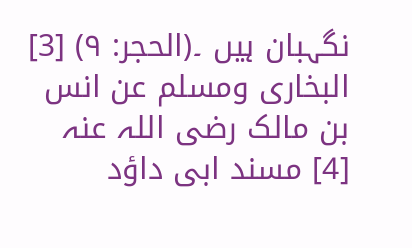نگہبان ہیں ۔(الحجر: ۹) [3] البخاری ومسلم عن انس بن مالک رضی اللہ عنہ [4] مسند ابی داؤد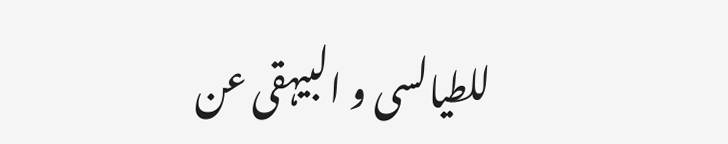للطیالسی و البیہقی عن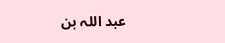عبد اللہ بن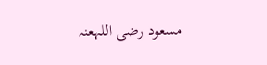مسعود رضی اللہعنہ